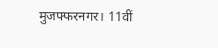मुजफ्फरनगर। 11वीं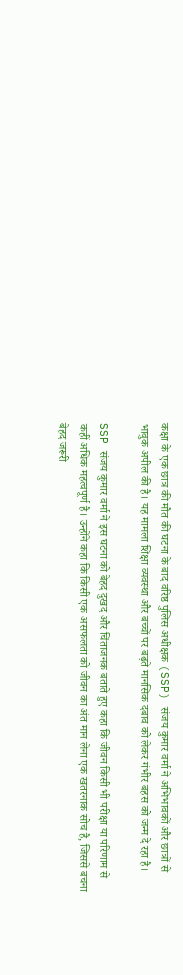कक्षा के एक छात्र की मौत की घटना के बाद वरिष्ठ पुलिस अधीक्षक (SSP) संजय कुमार वर्मा ने अभिभावकों और छात्रों से भावुक अपील की है। यह मामला शिक्षा व्यवस्था और बच्चों पर बढ़ते मानसिक दबाव को लेकर गंभीर बहस को जन्म दे रहा है।

SSP संजय कुमार वर्मा ने इस घटना को बेहद दुखद और चिंताजनक बताते हुए कहा कि जीवन किसी भी परीक्षा या परिणाम से कहीं अधिक महत्वपूर्ण है। उन्होंने कहा कि किसी एक असफलता को जीवन का अंत मान लेना एक खतरनाक सोच है, जिससे बचना बेहद जरूरी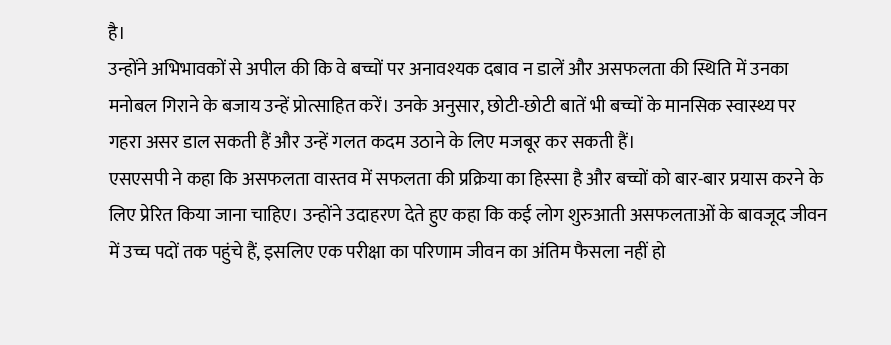है।
उन्होंने अभिभावकों से अपील की कि वे बच्चों पर अनावश्यक दबाव न डालें और असफलता की स्थिति में उनका मनोबल गिराने के बजाय उन्हें प्रोत्साहित करें। उनके अनुसार, छोटी-छोटी बातें भी बच्चों के मानसिक स्वास्थ्य पर गहरा असर डाल सकती हैं और उन्हें गलत कदम उठाने के लिए मजबूर कर सकती हैं।
एसएसपी ने कहा कि असफलता वास्तव में सफलता की प्रक्रिया का हिस्सा है और बच्चों को बार-बार प्रयास करने के लिए प्रेरित किया जाना चाहिए। उन्होंने उदाहरण देते हुए कहा कि कई लोग शुरुआती असफलताओं के बावजूद जीवन में उच्च पदों तक पहुंचे हैं, इसलिए एक परीक्षा का परिणाम जीवन का अंतिम फैसला नहीं हो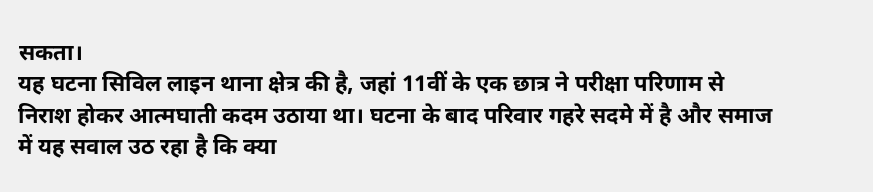सकता।
यह घटना सिविल लाइन थाना क्षेत्र की है, जहां 11वीं के एक छात्र ने परीक्षा परिणाम से निराश होकर आत्मघाती कदम उठाया था। घटना के बाद परिवार गहरे सदमे में है और समाज में यह सवाल उठ रहा है कि क्या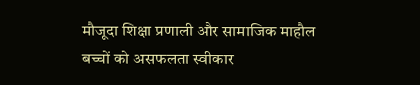मौजूदा शिक्षा प्रणाली और सामाजिक माहौल बच्चों को असफलता स्वीकार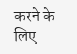करने के लिए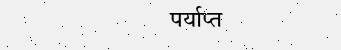पर्याप्त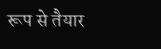रूप से तैयार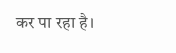कर पा रहा है।